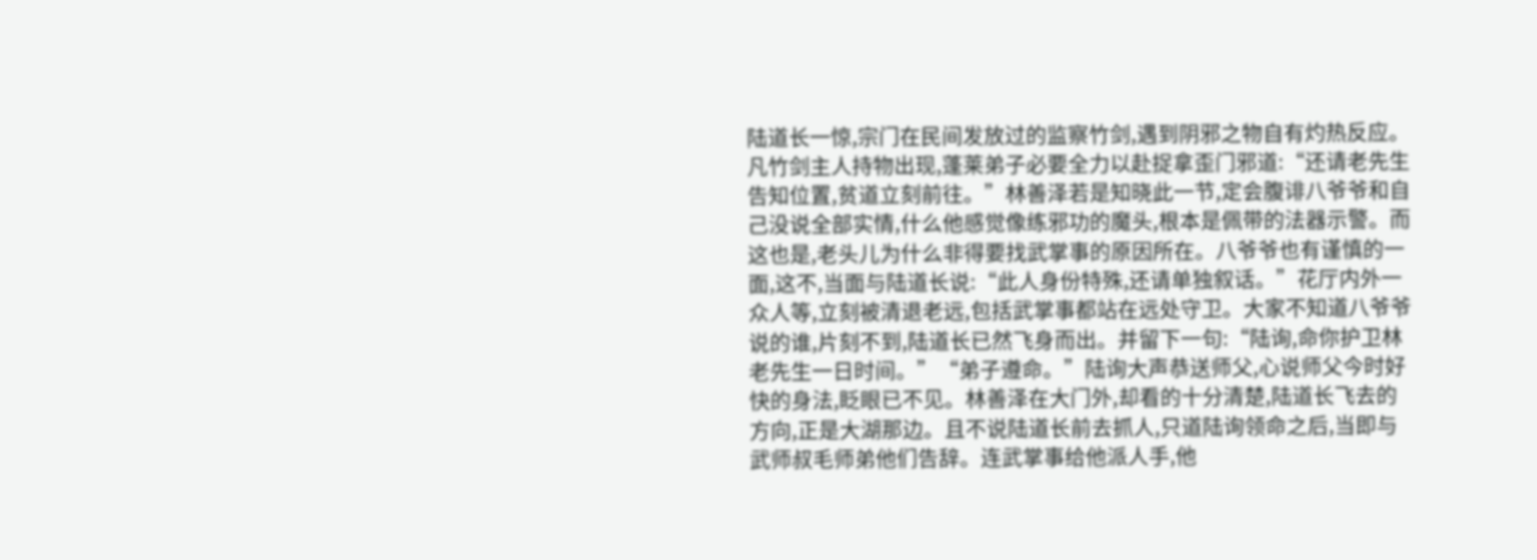陆道长一惊,宗门在民间发放过的监察竹剑,遇到阴邪之物自有灼热反应。凡竹剑主人持物出现,蓬莱弟子必要全力以赴捉拿歪门邪道:“还请老先生告知位置,贫道立刻前往。”林善泽若是知晓此一节,定会腹诽八爷爷和自己没说全部实情,什么他感觉像练邪功的魔头,根本是佩带的法器示警。而这也是,老头儿为什么非得要找武掌事的原因所在。八爷爷也有谨慎的一面,这不,当面与陆道长说:“此人身份特殊,还请单独叙话。”花厅内外一众人等,立刻被清退老远,包括武掌事都站在远处守卫。大家不知道八爷爷说的谁,片刻不到,陆道长已然飞身而出。并留下一句:“陆询,命你护卫林老先生一日时间。”“弟子遵命。”陆询大声恭送师父,心说师父今时好快的身法,眨眼已不见。林善泽在大门外,却看的十分清楚,陆道长飞去的方向,正是大湖那边。且不说陆道长前去抓人,只道陆询领命之后,当即与武师叔毛师弟他们告辞。连武掌事给他派人手,他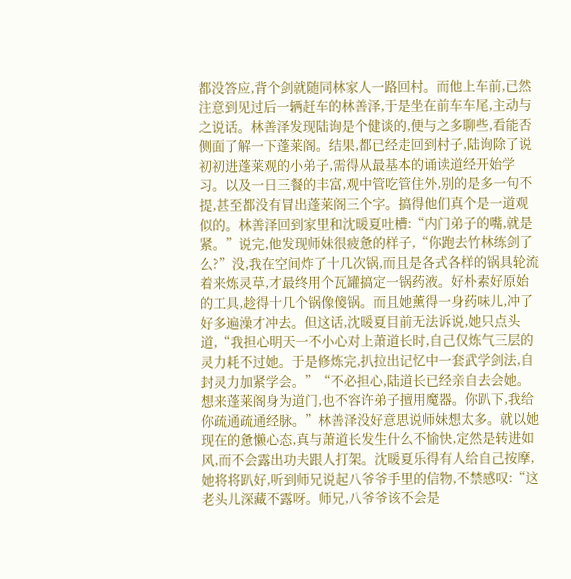都没答应,背个剑就随同林家人一路回村。而他上车前,已然注意到见过后一辆赶车的林善泽,于是坐在前车车尾,主动与之说话。林善泽发现陆询是个健谈的,便与之多聊些,看能否侧面了解一下蓬莱阁。结果,都已经走回到村子,陆询除了说初初进蓬莱观的小弟子,需得从最基本的诵读道经开始学习。以及一日三餐的丰富,观中管吃管住外,别的是多一句不提,甚至都没有冒出蓬莱阁三个字。搞得他们真个是一道观似的。林善泽回到家里和沈暖夏吐槽:“内门弟子的嘴,就是紧。”说完,他发现师妹很疲惫的样子,“你跑去竹林练剑了么?”没,我在空间炸了十几次锅,而且是各式各样的锅具轮流着来炼灵草,才最终用个瓦罐搞定一锅药液。好朴素好原始的工具,趁得十几个锅像傻锅。而且她薰得一身药味儿,冲了好多遍澡才冲去。但这话,沈暖夏目前无法诉说,她只点头道,“我担心明天一不小心对上萧道长时,自己仅炼气三层的灵力耗不过她。于是修炼完,扒拉出记忆中一套武学剑法,自封灵力加紧学会。”“不必担心,陆道长已经亲自去会她。想来蓬莱阁身为道门,也不容许弟子擅用魔器。你趴下,我给你疏通疏通经脉。”林善泽没好意思说师妹想太多。就以她现在的惫懒心态,真与萧道长发生什么不愉快,定然是转进如风,而不会露出功夫跟人打架。沈暖夏乐得有人给自己按摩,她将将趴好,听到师兄说起八爷爷手里的信物,不禁感叹:“这老头儿深藏不露呀。师兄,八爷爷该不会是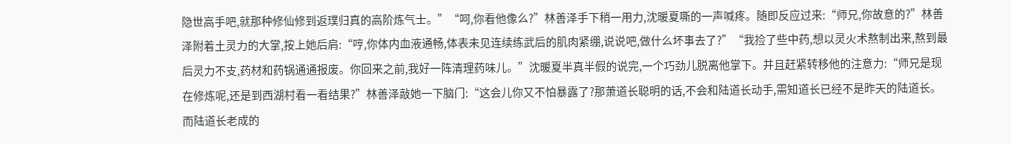隐世高手吧,就那种修仙修到返璞归真的高阶炼气士。”“呵,你看他像么?”林善泽手下稍一用力,沈暖夏嘶的一声喊疼。随即反应过来:“师兄,你故意的?”林善泽附着土灵力的大掌,按上她后肩:“哼,你体内血液通畅,体表未见连续练武后的肌肉紧绷,说说吧,做什么坏事去了?”“我捡了些中药,想以灵火术熬制出来,熬到最后灵力不支,药材和药锅通通报废。你回来之前,我好一阵清理药味儿。”沈暖夏半真半假的说完,一个巧劲儿脱离他掌下。并且赶紧转移他的注意力:“师兄是现在修炼呢,还是到西湖村看一看结果?”林善泽敲她一下脑门:“这会儿你又不怕暴露了?那萧道长聪明的话,不会和陆道长动手,需知道长已经不是昨天的陆道长。而陆道长老成的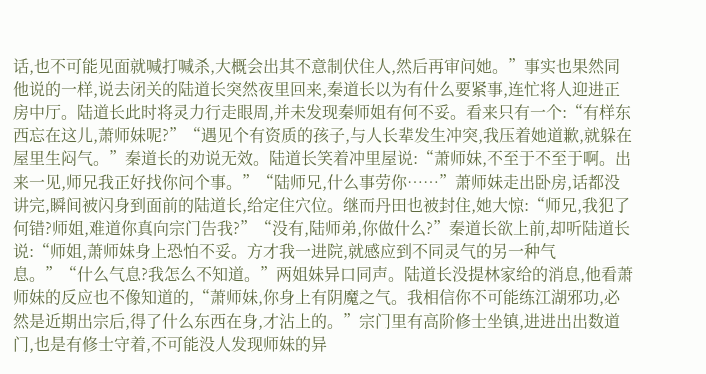话,也不可能见面就喊打喊杀,大概会出其不意制伏住人,然后再审问她。”事实也果然同他说的一样,说去闭关的陆道长突然夜里回来,秦道长以为有什么要紧事,连忙将人迎进正房中厅。陆道长此时将灵力行走眼周,并未发现秦师姐有何不妥。看来只有一个:“有样东西忘在这儿,萧师妹呢?”“遇见个有资质的孩子,与人长辈发生冲突,我压着她道歉,就躲在屋里生闷气。”秦道长的劝说无效。陆道长笑着冲里屋说:“萧师妹,不至于不至于啊。出来一见,师兄我正好找你问个事。”“陆师兄,什么事劳你……”萧师妹走出卧房,话都没讲完,瞬间被闪身到面前的陆道长,给定住穴位。继而丹田也被封住,她大惊:“师兄,我犯了何错?师姐,难道你真向宗门告我?”“没有,陆师弟,你做什么?”秦道长欲上前,却听陆道长说:“师姐,萧师妹身上恐怕不妥。方才我一进院,就感应到不同灵气的另一种气息。”“什么气息?我怎么不知道。”两姐妹异口同声。陆道长没提林家给的消息,他看萧师妹的反应也不像知道的,“萧师妹,你身上有阴魔之气。我相信你不可能练江湖邪功,必然是近期出宗后,得了什么东西在身,才沾上的。”宗门里有高阶修士坐镇,进进出出数道门,也是有修士守着,不可能没人发现师妹的异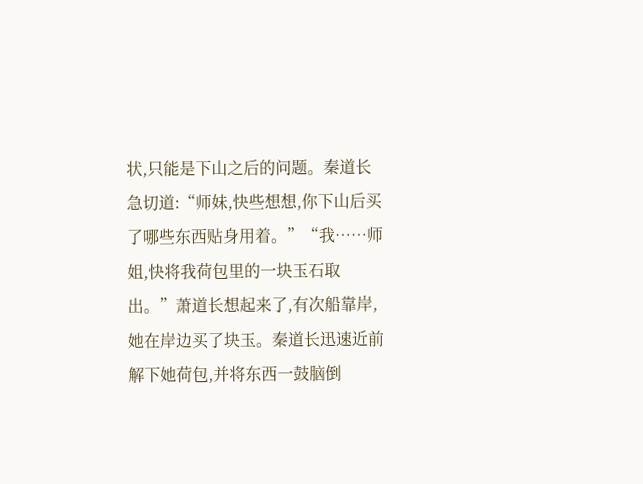状,只能是下山之后的问题。秦道长急切道:“师妹,快些想想,你下山后买了哪些东西贴身用着。”“我……师姐,快将我荷包里的一块玉石取出。”萧道长想起来了,有次船靠岸,她在岸边买了块玉。秦道长迅速近前解下她荷包,并将东西一鼓脑倒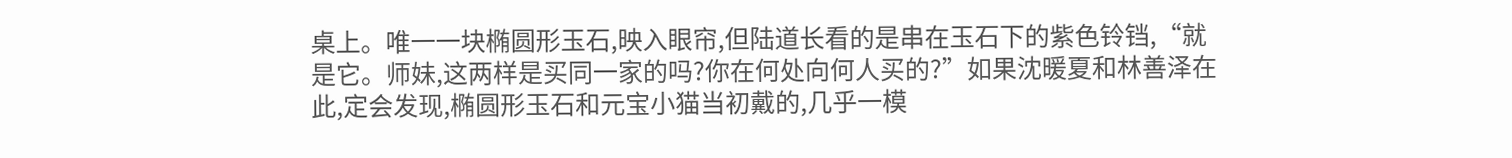桌上。唯一一块椭圆形玉石,映入眼帘,但陆道长看的是串在玉石下的紫色铃铛,“就是它。师妹,这两样是买同一家的吗?你在何处向何人买的?”如果沈暖夏和林善泽在此,定会发现,椭圆形玉石和元宝小猫当初戴的,几乎一模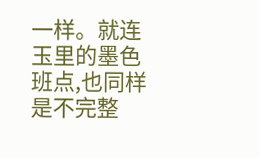一样。就连玉里的墨色班点,也同样是不完整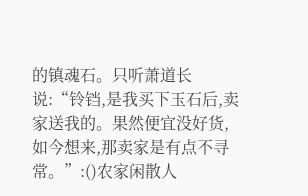的镇魂石。只听萧道长说:“铃铛,是我买下玉石后,卖家送我的。果然便宜没好货,如今想来,那卖家是有点不寻常。”:()农家闲散人